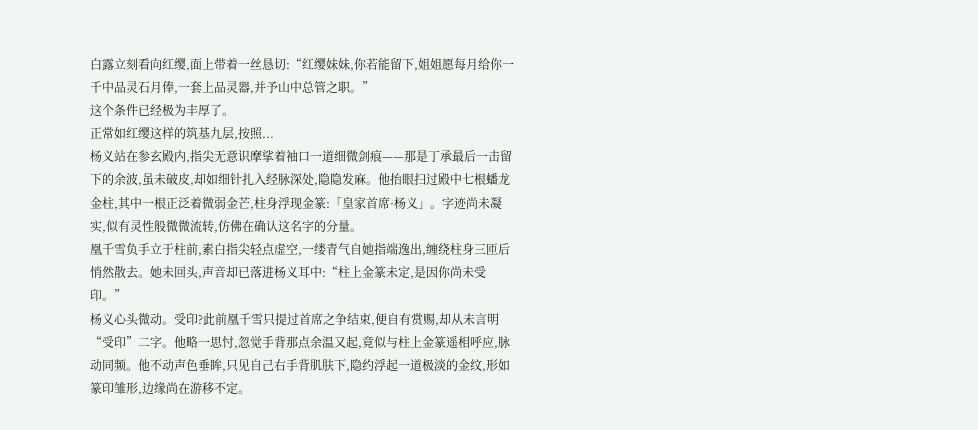白露立刻看向红缨,面上带着一丝恳切:“红缨妹妹,你若能留下,姐姐愿每月给你一千中品灵石月俸,一套上品灵器,并予山中总管之职。”
这个条件已经极为丰厚了。
正常如红缨这样的筑基九层,按照...
杨义站在参玄殿内,指尖无意识摩挲着袖口一道细微剑痕——那是丁承最后一击留下的余波,虽未破皮,却如细针扎入经脉深处,隐隐发麻。他抬眼扫过殿中七根蟠龙金柱,其中一根正泛着微弱金芒,柱身浮现金篆:「皇家首席·杨义」。字迹尚未凝实,似有灵性般微微流转,仿佛在确认这名字的分量。
凰千雪负手立于柱前,素白指尖轻点虚空,一缕青气自她指端逸出,缠绕柱身三匝后悄然散去。她未回头,声音却已落进杨义耳中:“柱上金篆未定,是因你尚未受印。”
杨义心头微动。受印?此前凰千雪只提过首席之争结束,便自有赏赐,却从未言明“受印”二字。他略一思忖,忽觉手背那点余温又起,竟似与柱上金篆遥相呼应,脉动同频。他不动声色垂眸,只见自己右手背肌肤下,隐约浮起一道极淡的金纹,形如篆印雏形,边缘尚在游移不定。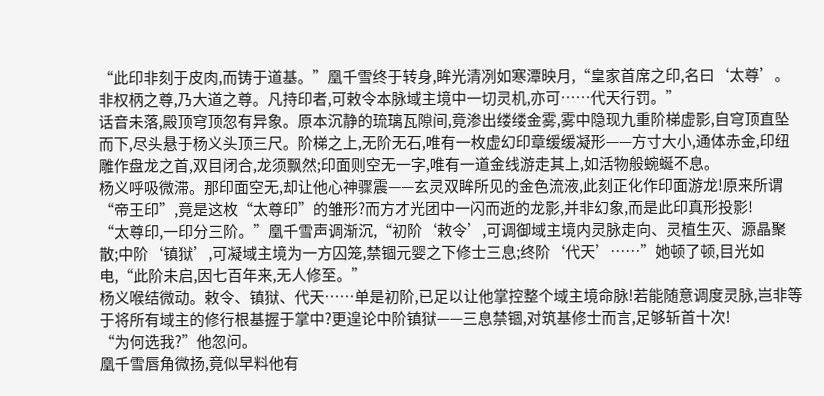“此印非刻于皮肉,而铸于道基。”凰千雪终于转身,眸光清冽如寒潭映月,“皇家首席之印,名曰‘太尊’。非权柄之尊,乃大道之尊。凡持印者,可敕令本脉域主境中一切灵机,亦可……代天行罚。”
话音未落,殿顶穹顶忽有异象。原本沉静的琉璃瓦隙间,竟渗出缕缕金雾,雾中隐现九重阶梯虚影,自穹顶直坠而下,尽头悬于杨义头顶三尺。阶梯之上,无阶无石,唯有一枚虚幻印章缓缓凝形——方寸大小,通体赤金,印纽雕作盘龙之首,双目闭合,龙须飘然;印面则空无一字,唯有一道金线游走其上,如活物般蜿蜒不息。
杨义呼吸微滞。那印面空无,却让他心神骤震——玄灵双眸所见的金色流液,此刻正化作印面游龙!原来所谓“帝王印”,竟是这枚“太尊印”的雏形?而方才光团中一闪而逝的龙影,并非幻象,而是此印真形投影!
“太尊印,一印分三阶。”凰千雪声调渐沉,“初阶‘敕令’,可调御域主境内灵脉走向、灵植生灭、源晶聚散;中阶‘镇狱’,可凝域主境为一方囚笼,禁锢元婴之下修士三息;终阶‘代天’……”她顿了顿,目光如电,“此阶未启,因七百年来,无人修至。”
杨义喉结微动。敕令、镇狱、代天……单是初阶,已足以让他掌控整个域主境命脉!若能随意调度灵脉,岂非等于将所有域主的修行根基握于掌中?更遑论中阶镇狱——三息禁锢,对筑基修士而言,足够斩首十次!
“为何选我?”他忽问。
凰千雪唇角微扬,竟似早料他有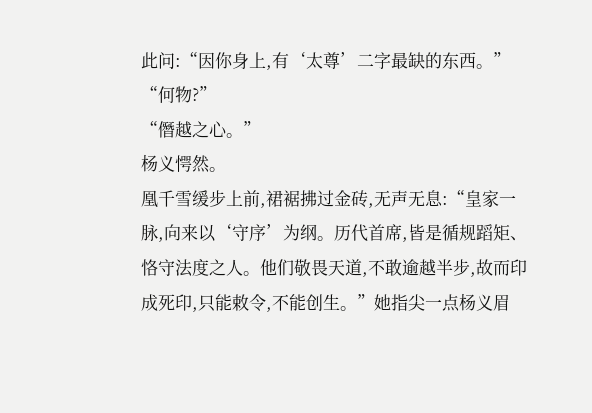此问:“因你身上,有‘太尊’二字最缺的东西。”
“何物?”
“僭越之心。”
杨义愕然。
凰千雪缓步上前,裙裾拂过金砖,无声无息:“皇家一脉,向来以‘守序’为纲。历代首席,皆是循规蹈矩、恪守法度之人。他们敬畏天道,不敢逾越半步,故而印成死印,只能敕令,不能创生。”她指尖一点杨义眉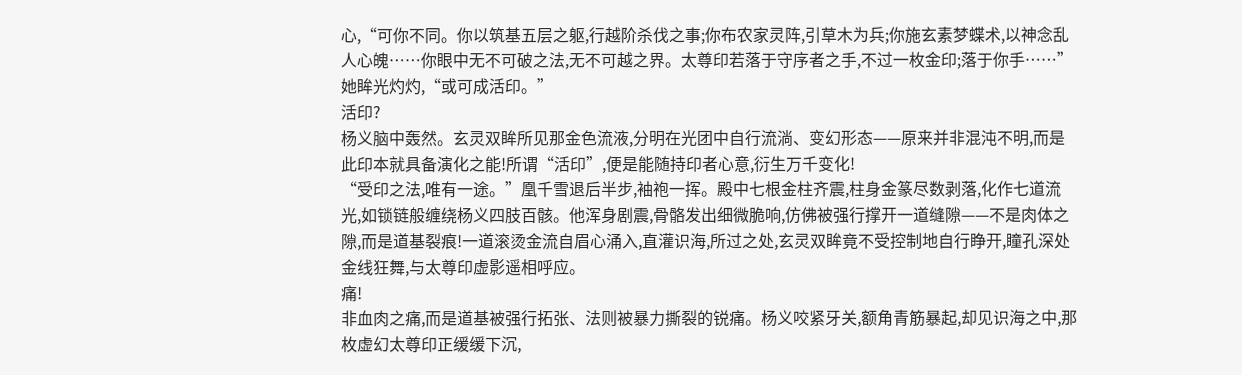心,“可你不同。你以筑基五层之躯,行越阶杀伐之事;你布农家灵阵,引草木为兵;你施玄素梦蝶术,以神念乱人心魄……你眼中无不可破之法,无不可越之界。太尊印若落于守序者之手,不过一枚金印;落于你手……”她眸光灼灼,“或可成活印。”
活印?
杨义脑中轰然。玄灵双眸所见那金色流液,分明在光团中自行流淌、变幻形态——原来并非混沌不明,而是此印本就具备演化之能!所谓“活印”,便是能随持印者心意,衍生万千变化!
“受印之法,唯有一途。”凰千雪退后半步,袖袍一挥。殿中七根金柱齐震,柱身金篆尽数剥落,化作七道流光,如锁链般缠绕杨义四肢百骸。他浑身剧震,骨骼发出细微脆响,仿佛被强行撑开一道缝隙——不是肉体之隙,而是道基裂痕!一道滚烫金流自眉心涌入,直灌识海,所过之处,玄灵双眸竟不受控制地自行睁开,瞳孔深处金线狂舞,与太尊印虚影遥相呼应。
痛!
非血肉之痛,而是道基被强行拓张、法则被暴力撕裂的锐痛。杨义咬紧牙关,额角青筋暴起,却见识海之中,那枚虚幻太尊印正缓缓下沉,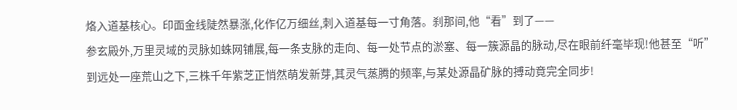烙入道基核心。印面金线陡然暴涨,化作亿万细丝,刺入道基每一寸角落。刹那间,他“看”到了——
参玄殿外,万里灵域的灵脉如蛛网铺展,每一条支脉的走向、每一处节点的淤塞、每一簇源晶的脉动,尽在眼前纤毫毕现!他甚至“听”到远处一座荒山之下,三株千年紫芝正悄然萌发新芽,其灵气蒸腾的频率,与某处源晶矿脉的搏动竟完全同步!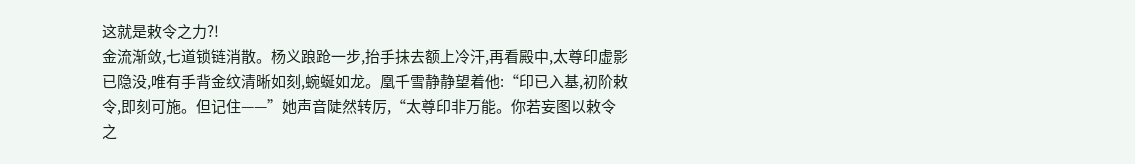这就是敕令之力?!
金流渐敛,七道锁链消散。杨义踉跄一步,抬手抹去额上冷汗,再看殿中,太尊印虚影已隐没,唯有手背金纹清晰如刻,蜿蜒如龙。凰千雪静静望着他:“印已入基,初阶敕令,即刻可施。但记住——”她声音陡然转厉,“太尊印非万能。你若妄图以敕令之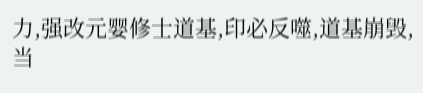力,强改元婴修士道基,印必反噬,道基崩毁,当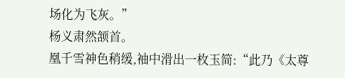场化为飞灰。”
杨义肃然颔首。
凰千雪神色稍缓,袖中滑出一枚玉简:“此乃《太尊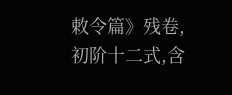敕令篇》残卷,初阶十二式,含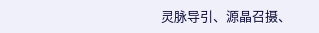灵脉导引、源晶召摄、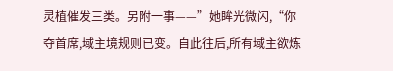灵植催发三类。另附一事——”她眸光微闪,“你夺首席,域主境规则已变。自此往后,所有域主欲炼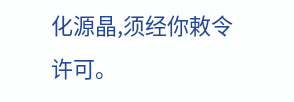化源晶,须经你敕令许可。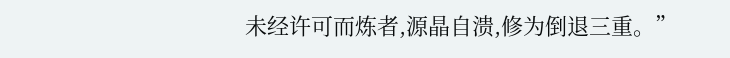未经许可而炼者,源晶自溃,修为倒退三重。”